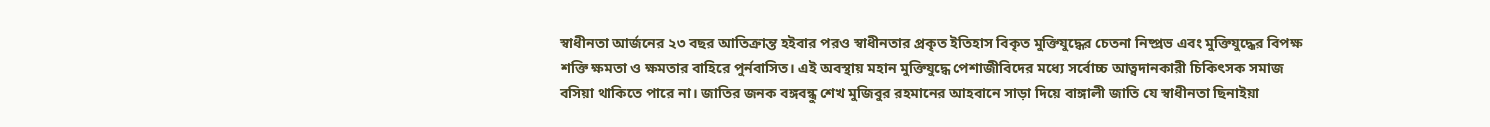স্বাধীনতা আর্জনের ২৩ বছর আতিক্রান্ত হইবার পরও স্বাধীনতার প্রকৃত ইতিহাস বিকৃত মুক্তিযুদ্ধের চেতনা নিষ্প্রভ এবং মুক্তিযুদ্ধের বিপক্ষ শক্তি ক্ষমতা ও ক্ষমতার বাহিরে পুর্নবাসিত। এই অবস্থায় মহান মুক্তিযুদ্ধে পেশাজীবিদের মধ্যে সর্বোচ্চ আত্বদানকারী চিকিৎসক সমাজ বসিয়া থাকিতে পারে না। জাতির জনক বঙ্গবন্ধু শেখ মুজিবুর রহমানের আহবানে সাড়া দিয়ে বাঙ্গালী জাতি যে স্বাধীনতা ছিনাইয়া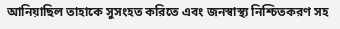আনিয়াছিল তাহাকে সুসংহত করিতে এবং জনস্বাস্থ্য নিশ্চিতকরণ সহ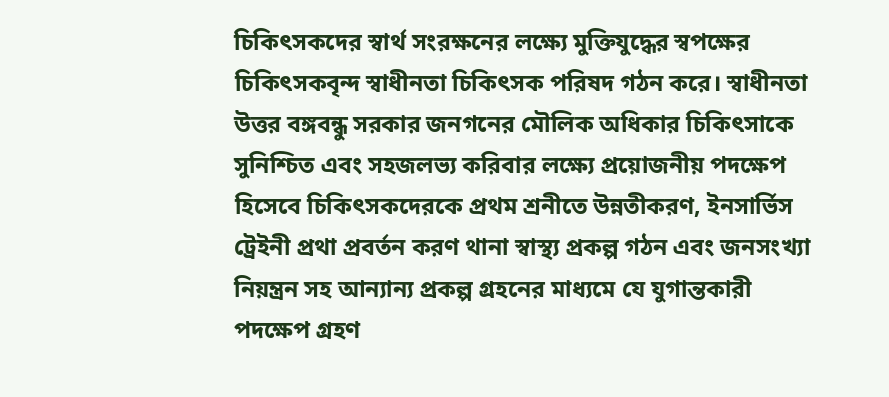চিকিৎসকদের স্বার্থ সংরক্ষনের লক্ষ্যে মুক্তিযুদ্ধের স্বপক্ষের চিকিৎসকবৃন্দ স্বাধীনতা চিকিৎসক পরিষদ গঠন করে। স্বাধীনতা উত্তর বঙ্গবন্ধু সরকার জনগনের মৌলিক অধিকার চিকিৎসাকে সুনিশ্চিত এবং সহজলভ্য করিবার লক্ষ্যে প্রয়োজনীয় পদক্ষেপ হিসেবে চিকিৎসকদেরকে প্রথম শ্রনীতে উন্নতীকরণ, ইনসার্ভিস ট্রেইনী প্রথা প্রবর্তন করণ থানা স্বাস্থ্য প্রকল্প গঠন এবং জনসংখ্যা নিয়ন্ত্রন সহ আন্যান্য প্রকল্প গ্রহনের মাধ্যমে যে যুগান্তকারী পদক্ষেপ গ্রহণ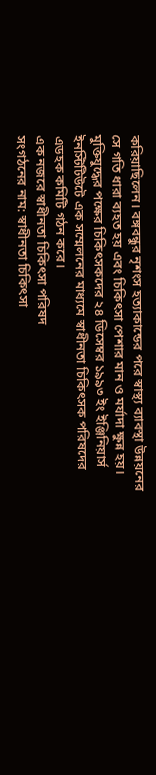করিয়াছিলেন। বঙ্গবন্ধুর নৃশংস হত্যাকান্ডের পরে স্বাস্থ্য ব্যাবস্থা উন্নয়নের সে গতি ধারা ব্যহত হয় এবং চিকিৎসা পেশার মান ও মর্যাদা ক্ষুন্ন হয়। মুক্তিযুদ্ধের পক্ষের চিকিৎসকদের ২৪ ডিসেম্বর ১৯৯৩ ইং ইঞ্জিনিয়ার্স ইনস্টিটিউটে এক সম্মেলনের মাধ্যমে স্বাধীনতা চিকিৎসক পরিষদের এডহক কমিটি গঠন করে।
এক নজরে স্বাধীনতা চিকিৎসা পরিষদ
সংগঠনের নাম: স্বাধীনতা চিকিৎসা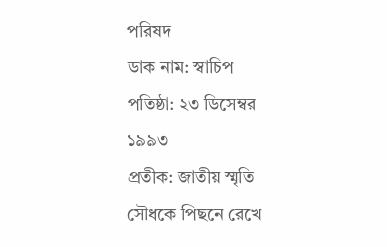পরিষদ
ডাক নাম: স্বাচিপ
পতিষ্ঠা: ২৩ ডিসেম্বর ১৯৯৩
প্রতীক: জাতীয় স্মৃতি সৌধকে পিছনে রেখে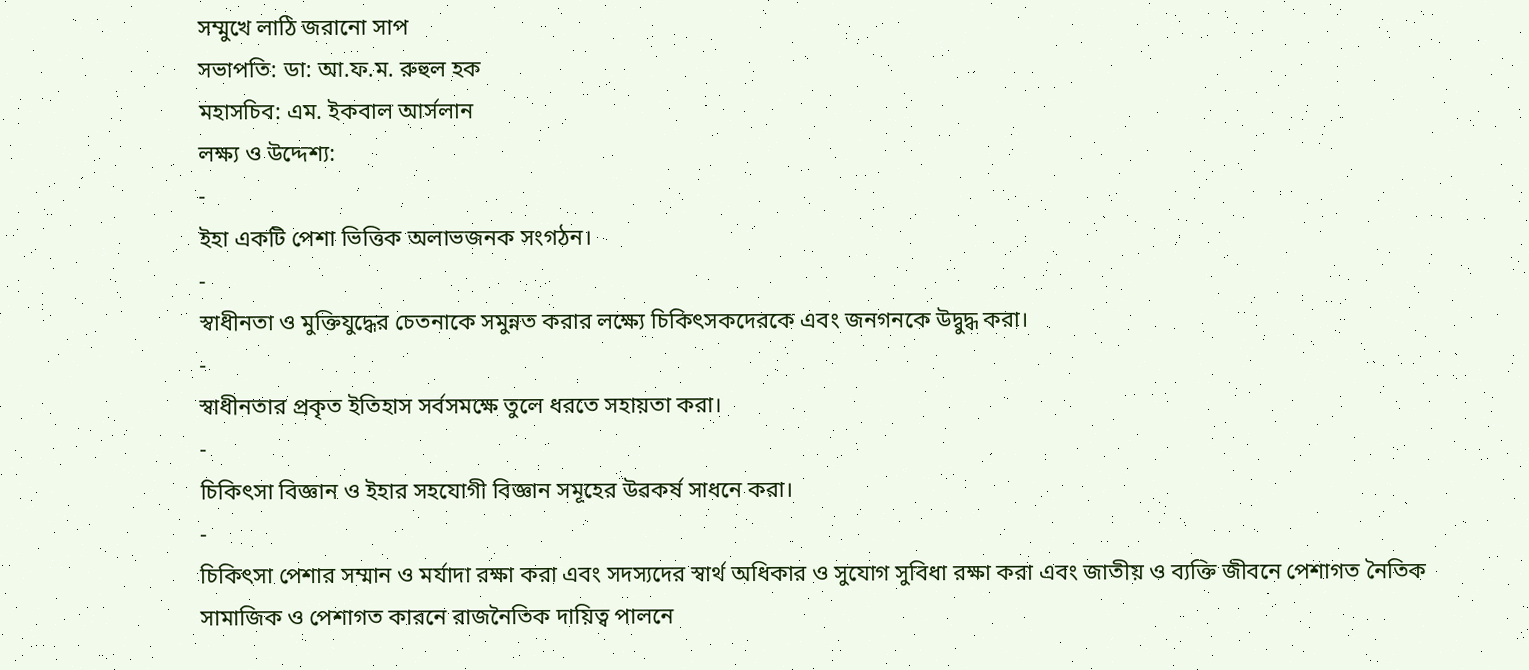সম্মুখে লাঠি জরানো সাপ
সভাপতি: ডা: আ.ফ.ম. রুহুল হক
মহাসচিব: এম. ইকবাল আর্সলান
লক্ষ্য ও উদ্দেশ্য:
-
ইহা একটি পেশা ভিত্তিক অলাভজনক সংগঠন।
-
স্বাধীনতা ও মুক্তিযুদ্ধের চেতনাকে সমুন্নত করার লক্ষ্যে চিকিৎসকদেরকে এবং জনগনকে উদ্বুদ্ধ করা।
-
স্বাধীনতার প্রকৃত ইতিহাস সর্বসমক্ষে তুলে ধরতে সহায়তা করা।
-
চিকিৎসা বিজ্ঞান ও ইহার সহযোগী বিজ্ঞান সমূহের উৱকর্ষ সাধনে করা।
-
চিকিৎসা পেশার সম্মান ও মর্যাদা রক্ষা করা এবং সদস্যদের স্বার্থ অধিকার ও সুযোগ সুবিধা রক্ষা করা এবং জাতীয় ও ব্যক্তি জীবনে পেশাগত নৈতিক সামাজিক ও পেশাগত কারনে রাজনৈতিক দায়িত্ব পালনে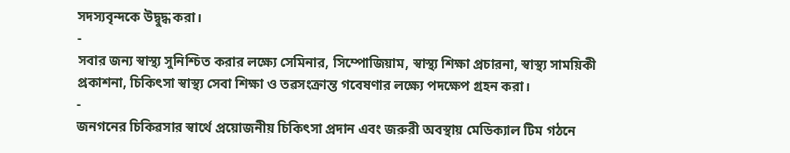সদস্যবৃন্দকে উদ্বুদ্ধ করা।
-
সবার জন্য স্বাস্থ্য সুনিশ্চিত করার লক্ষ্যে সেমিনার, সিম্পোজিয়াম, স্বাস্থ্য শিক্ষা প্রচারনা, স্বাস্থ্য সাময়িকী প্রকাশনা, চিকিৎসা স্বাস্থ্য সেবা শিক্ষা ও তৱসংক্রান্ত গবেষণার লক্ষ্যে পদক্ষেপ গ্রহন করা।
-
জনগনের চিকিৱসার স্বার্থে প্রয়োজনীয় চিকিৎসা প্রদান এবং জরুরী অবস্থায় মেডিক্যাল টিম গঠনে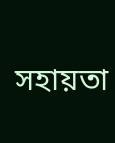সহায়তা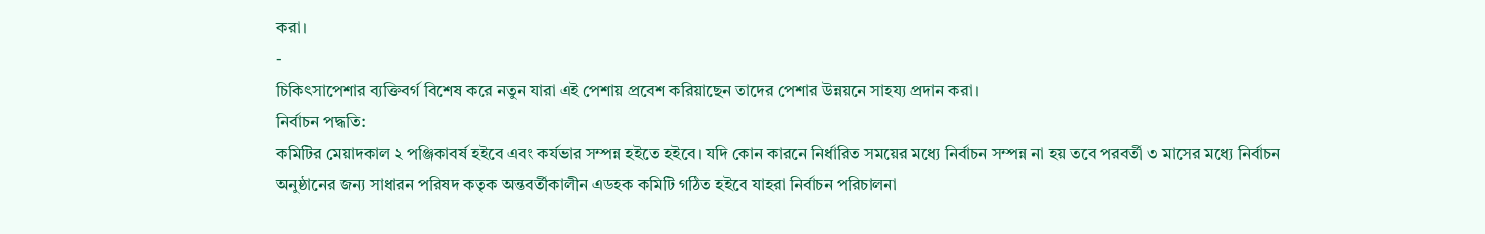করা।
-
চিকিৎসাপেশার ব্যক্তিবর্গ বিশেষ করে নতুন যারা এই পেশায় প্রবেশ করিয়াছেন তাদের পেশার উন্নয়নে সাহয্য প্রদান করা।
নির্বাচন পদ্ধতি:
কমিটির মেয়াদকাল ২ পঞ্জিকাবর্ষ হইবে এবং কর্যভার সম্পন্ন হইতে হইবে। যদি কোন কারনে নির্ধারিত সময়ের মধ্যে নির্বাচন সম্পন্ন না হয় তবে পরবর্তী ৩ মাসের মধ্যে নির্বাচন অনুষ্ঠানের জন্য সাধারন পরিষদ কতৃক অন্তবর্তীকালীন এডহক কমিটি গঠিত হইবে যাহরা নির্বাচন পরিচালনা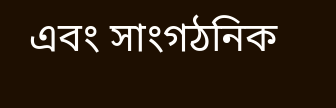এবং সাংগঠনিক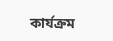কার্যক্রম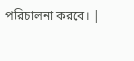পরিচালনা করবে। |